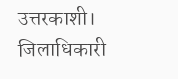उत्तरकाशी। जिलाधिकारी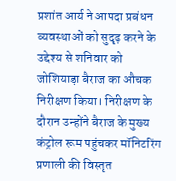प्रशांत आर्य ने आपदा प्रबंधन व्यवस्थाओं को सुदृढ़ करने के उद्देश्य से शनिवार को जोशियाड़ा बैराज का औचक निरीक्षण किया। निरीक्षण के दौरान उन्होंने बैराज के मुख्य कंट्रोल रूम पहुंचकर मॉनिटरिंग प्रणाली की विस्तृत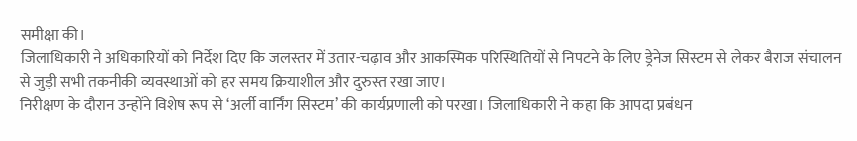समीक्षा की।
जिलाधिकारी ने अधिकारियों को निर्देश दिए कि जलस्तर में उतार-चढ़ाव और आकस्मिक परिस्थितियों से निपटने के लिए ड्रेनेज सिस्टम से लेकर बैराज संचालन से जुड़ी सभी तकनीकी व्यवस्थाओं को हर समय क्रियाशील और दुरुस्त रखा जाए।
निरीक्षण के दौरान उन्होंने विशेष रूप से ‘अर्ली वार्निंग सिस्टम’ की कार्यप्रणाली को परखा। जिलाधिकारी ने कहा कि आपदा प्रबंधन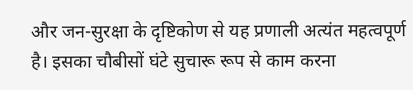और जन-सुरक्षा के दृष्टिकोण से यह प्रणाली अत्यंत महत्वपूर्ण है। इसका चौबीसों घंटे सुचारू रूप से काम करना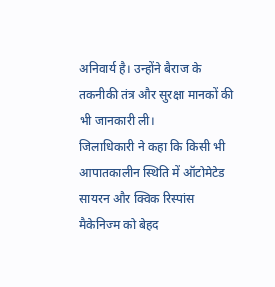अनिवार्य है। उन्होंने बैराज के तकनीकी तंत्र और सुरक्षा मानकों की भी जानकारी ली।
जिलाधिकारी ने कहा कि किसी भी आपातकालीन स्थिति में ऑटोमेटेड सायरन और क्विक रिस्पांस मैकेनिज्म को बेहद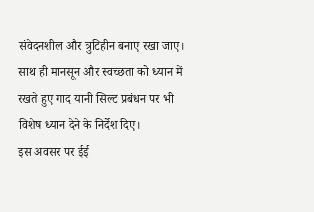संवेदनशील और त्रुटिहीन बनाए रखा जाए। साथ ही मानसून और स्वच्छता को ध्यान में रखते हुए गाद यानी सिल्ट प्रबंधन पर भी विशेष ध्यान देने के निर्देश दिए।
इस अवसर पर ईई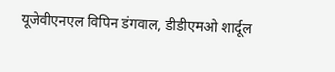यूजेवीएनएल विपिन डंगवाल, डीडीएमओ शार्दूल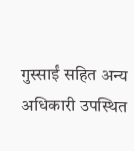गुस्साईं सहित अन्य अधिकारी उपस्थित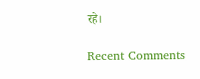रहे।

Recent Comments